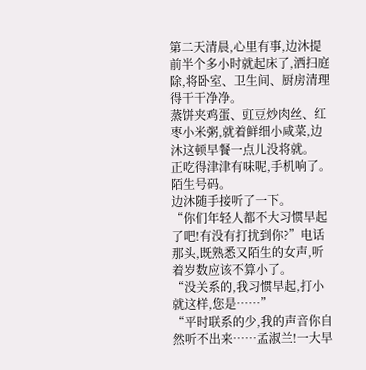第二天清晨,心里有事,边沐提前半个多小时就起床了,洒扫庭除,将卧室、卫生间、厨房清理得干干净净。
蒸饼夹鸡蛋、豇豆炒肉丝、红枣小米粥,就着鲜细小咸菜,边沐这顿早餐一点儿没将就。
正吃得津津有味呢,手机响了。
陌生号码。
边沐随手接听了一下。
“你们年轻人都不大习惯早起了吧!有没有打扰到你?”电话那头,既熟悉又陌生的女声,听着岁数应该不算小了。
“没关系的,我习惯早起,打小就这样,您是……”
“平时联系的少,我的声音你自然听不出来……孟淑兰!一大早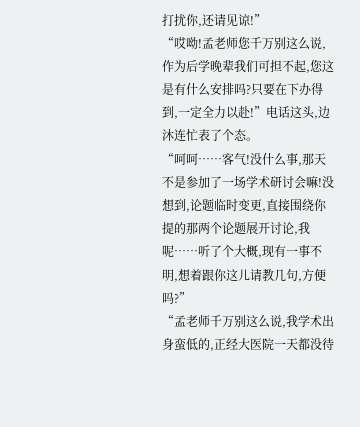打扰你,还请见谅!”
“哎呦!孟老师您千万别这么说,作为后学晚辈我们可担不起,您这是有什么安排吗?只要在下办得到,一定全力以赴!”电话这头,边沐连忙表了个态。
“呵呵……客气!没什么事,那天不是参加了一场学术研讨会嘛!没想到,论题临时变更,直接围绕你提的那两个论题展开讨论,我呢……听了个大概,现有一事不明,想着跟你这儿请教几句,方便吗?”
“孟老师千万别这么说,我学术出身蛮低的,正经大医院一天都没待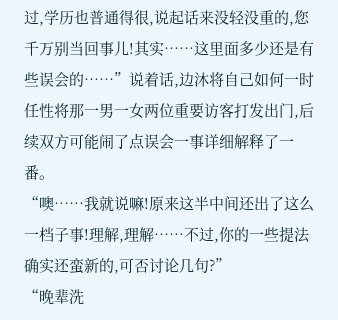过,学历也普通得很,说起话来没轻没重的,您千万别当回事儿!其实……这里面多少还是有些误会的……”说着话,边沐将自己如何一时任性将那一男一女两位重要访客打发出门,后续双方可能闹了点误会一事详细解释了一番。
“噢……我就说嘛!原来这半中间还出了这么一档子事!理解,理解……不过,你的一些提法确实还蛮新的,可否讨论几句?”
“晚辈洗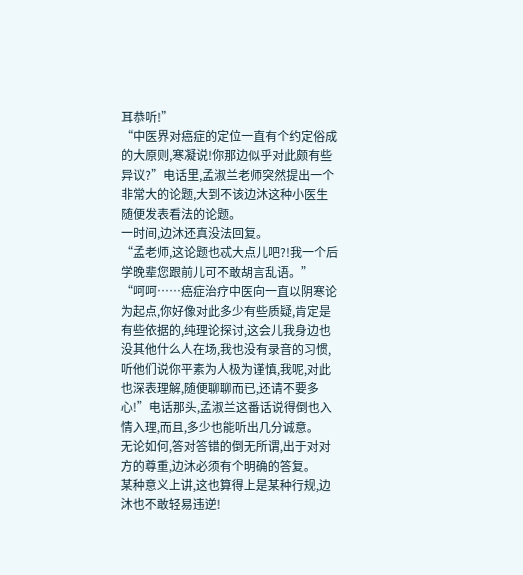耳恭听!”
“中医界对癌症的定位一直有个约定俗成的大原则,寒凝说!你那边似乎对此颇有些异议?”电话里,孟淑兰老师突然提出一个非常大的论题,大到不该边沐这种小医生随便发表看法的论题。
一时间,边沐还真没法回复。
“孟老师,这论题也忒大点儿吧?!我一个后学晚辈您跟前儿可不敢胡言乱语。”
“呵呵……癌症治疗中医向一直以阴寒论为起点,你好像对此多少有些质疑,肯定是有些依据的,纯理论探讨,这会儿我身边也没其他什么人在场,我也没有录音的习惯,听他们说你平素为人极为谨慎,我呢,对此也深表理解,随便聊聊而已,还请不要多心!”电话那头,孟淑兰这番话说得倒也入情入理,而且,多少也能听出几分诚意。
无论如何,答对答错的倒无所谓,出于对对方的尊重,边沐必须有个明确的答复。
某种意义上讲,这也算得上是某种行规,边沐也不敢轻易违逆!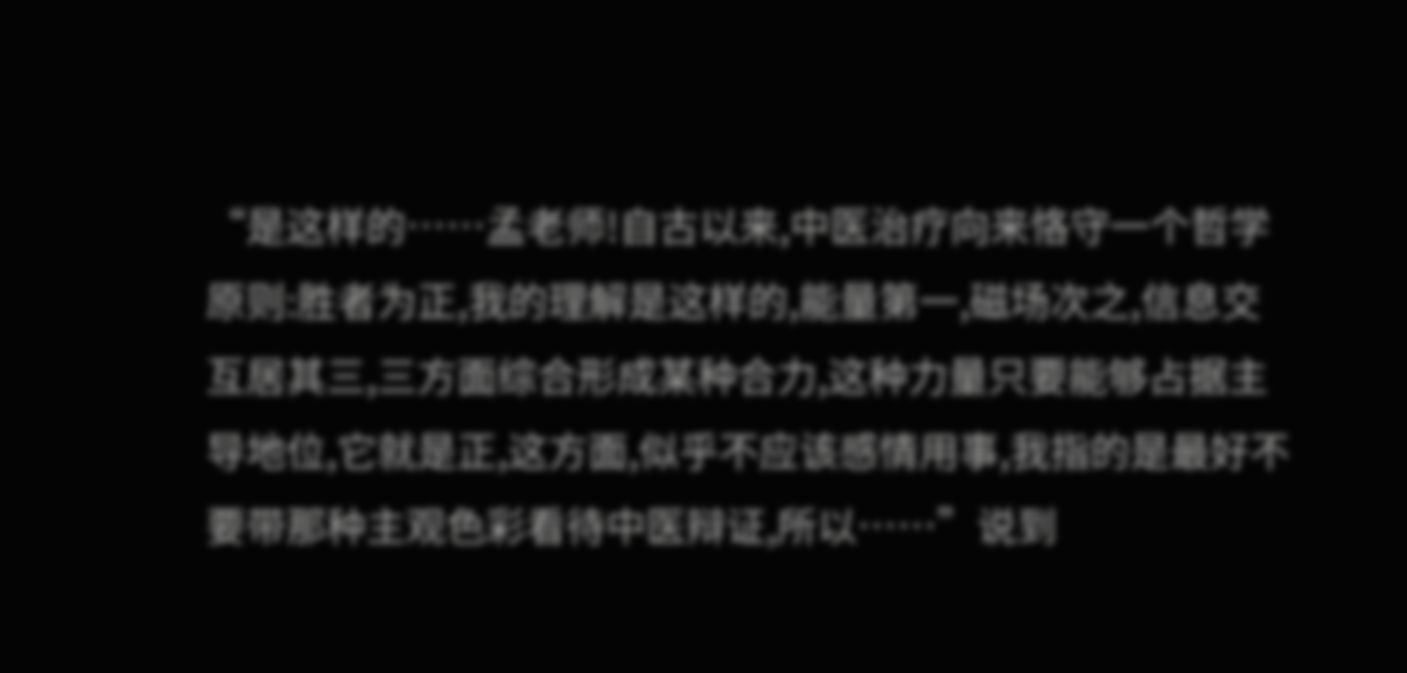“是这样的……孟老师!自古以来,中医治疗向来恪守一个哲学原则:胜者为正,我的理解是这样的,能量第一,磁场次之,信息交互居其三,三方面综合形成某种合力,这种力量只要能够占据主导地位,它就是正,这方面,似乎不应该感情用事,我指的是最好不要带那种主观色彩看待中医辩证,所以……”说到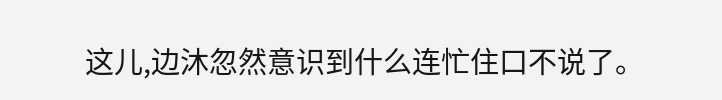这儿,边沐忽然意识到什么连忙住口不说了。